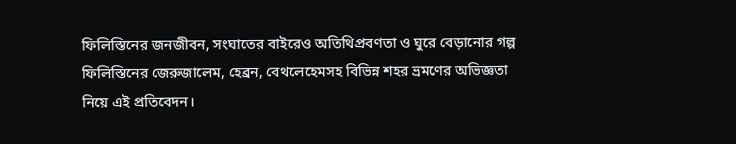ফিলিস্তিনের জনজীবন, সংঘাতের বাইরেও অতিথিপ্রবণতা ও ঘুরে বেড়ানোর গল্প
ফিলিস্তিনের জেরুজালেম, হেব্রন, বেথলেহেমসহ বিভিন্ন শহর ভ্রমণের অভিজ্ঞতা নিয়ে এই প্রতিবেদন।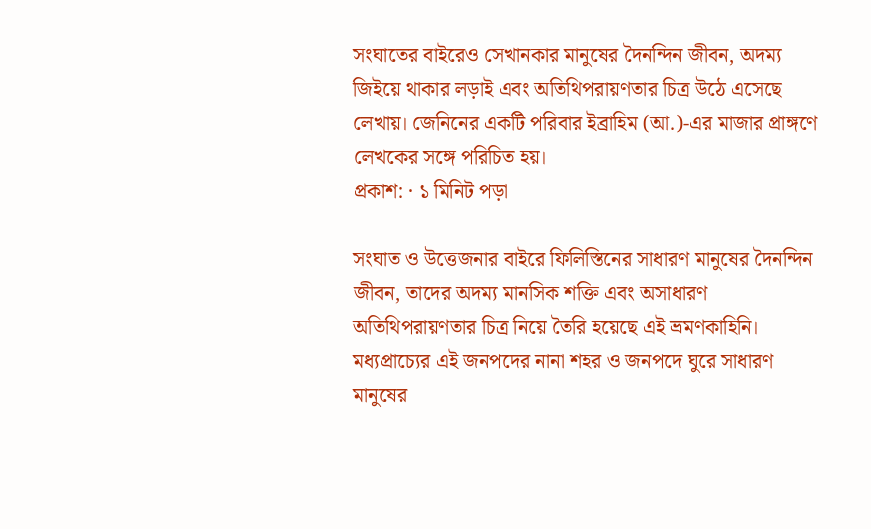সংঘাতের বাইরেও সেখানকার মানুষের দৈনন্দিন জীবন, অদম্য জিইয়ে থাকার লড়াই এবং অতিথিপরায়ণতার চিত্র উঠে এসেছে লেখায়। জেনিনের একটি পরিবার ইব্রাহিম (আ.)-এর মাজার প্রাঙ্গণে লেখকের সঙ্গে পরিচিত হয়।
প্রকাশ: · ১ মিনিট পড়া

সংঘাত ও উত্তেজনার বাইরে ফিলিস্তিনের সাধারণ মানুষের দৈনন্দিন জীবন, তাদের অদম্য মানসিক শক্তি এবং অসাধারণ অতিথিপরায়ণতার চিত্র নিয়ে তৈরি হয়েছে এই ভ্রমণকাহিনি। মধ্যপ্রাচ্যের এই জনপদের নানা শহর ও জনপদে ঘুরে সাধারণ মানুষের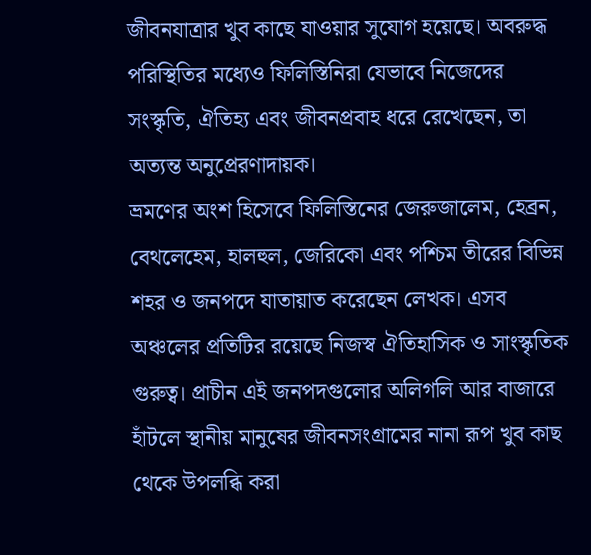জীবনযাত্রার খুব কাছে যাওয়ার সুযোগ হয়েছে। অবরুদ্ধ পরিস্থিতির মধ্যেও ফিলিস্তিনিরা যেভাবে নিজেদের সংস্কৃতি, ঐতিহ্য এবং জীবনপ্রবাহ ধরে রেখেছেন, তা অত্যন্ত অনুপ্রেরণাদায়ক।
ভ্রমণের অংশ হিসেবে ফিলিস্তিনের জেরুজালেম, হেব্রন, বেথলেহেম, হালহুল, জেরিকো এবং পশ্চিম তীরের বিভিন্ন শহর ও জনপদে যাতায়াত করেছেন লেখক। এসব অঞ্চলের প্রতিটির রয়েছে নিজস্ব ঐতিহাসিক ও সাংস্কৃতিক গুরুত্ব। প্রাচীন এই জনপদগুলোর অলিগলি আর বাজারে হাঁটলে স্থানীয় মানুষের জীবনসংগ্রামের নানা রূপ খুব কাছ থেকে উপলব্ধি করা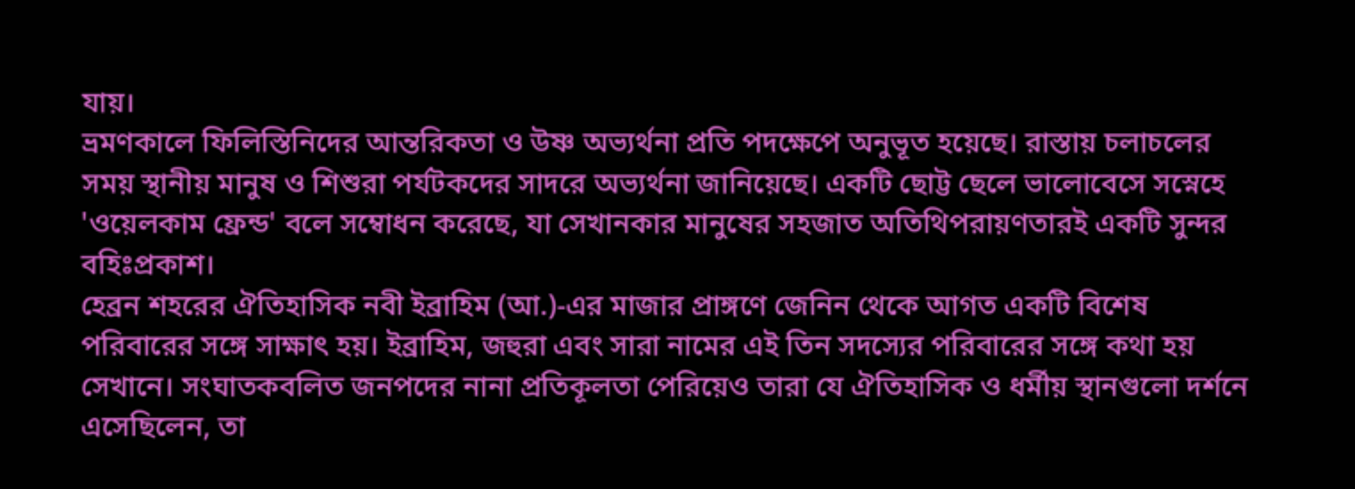যায়।
ভ্রমণকালে ফিলিস্তিনিদের আন্তরিকতা ও উষ্ণ অভ্যর্থনা প্রতি পদক্ষেপে অনুভূত হয়েছে। রাস্তায় চলাচলের সময় স্থানীয় মানুষ ও শিশুরা পর্যটকদের সাদরে অভ্যর্থনা জানিয়েছে। একটি ছোট্ট ছেলে ভালোবেসে সস্নেহে 'ওয়েলকাম ফ্রেন্ড' বলে সম্বোধন করেছে, যা সেখানকার মানুষের সহজাত অতিথিপরায়ণতারই একটি সুন্দর বহিঃপ্রকাশ।
হেব্রন শহরের ঐতিহাসিক নবী ইব্রাহিম (আ.)-এর মাজার প্রাঙ্গণে জেনিন থেকে আগত একটি বিশেষ পরিবারের সঙ্গে সাক্ষাৎ হয়। ইব্রাহিম, জহুরা এবং সারা নামের এই তিন সদস্যের পরিবারের সঙ্গে কথা হয় সেখানে। সংঘাতকবলিত জনপদের নানা প্রতিকূলতা পেরিয়েও তারা যে ঐতিহাসিক ও ধর্মীয় স্থানগুলো দর্শনে এসেছিলেন, তা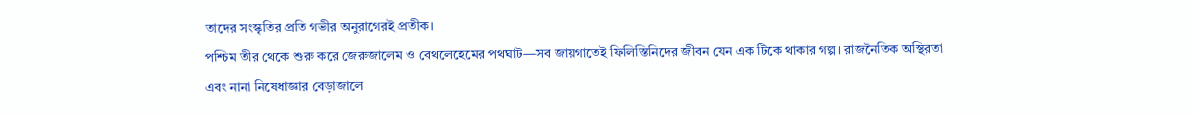তাদের সংস্কৃতির প্রতি গভীর অনুরাগেরই প্রতীক।
পশ্চিম তীর থেকে শুরু করে জেরুজালেম ও বেথলেহেমের পথঘাট—সব জায়গাতেই ফিলিস্তিনিদের জীবন যেন এক টিকে থাকার গল্প। রাজনৈতিক অস্থিরতা এবং নানা নিষেধাজ্ঞার বেড়াজালে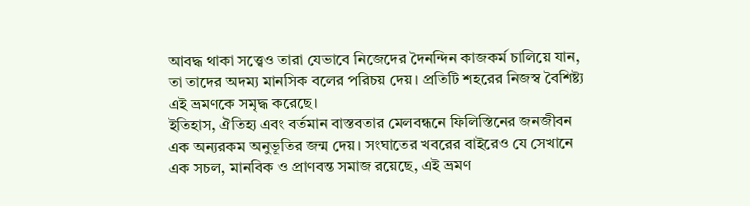আবদ্ধ থাকা সত্ত্বেও তারা যেভাবে নিজেদের দৈনন্দিন কাজকর্ম চালিয়ে যান, তা তাদের অদম্য মানসিক বলের পরিচয় দেয়। প্রতিটি শহরের নিজস্ব বৈশিষ্ট্য এই ভ্রমণকে সমৃদ্ধ করেছে।
ইতিহাস, ঐতিহ্য এবং বর্তমান বাস্তবতার মেলবন্ধনে ফিলিস্তিনের জনজীবন এক অন্যরকম অনুভূতির জন্ম দেয়। সংঘাতের খবরের বাইরেও যে সেখানে এক সচল, মানবিক ও প্রাণবন্ত সমাজ রয়েছে, এই ভ্রমণ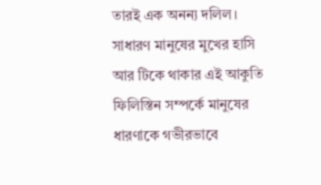তারই এক অনন্য দলিল। সাধারণ মানুষের মুখের হাসি আর টিকে থাকার এই আকুতি ফিলিস্তিন সম্পর্কে মানুষের ধারণাকে গভীরভাবে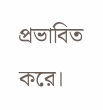প্রভাবিত করে।